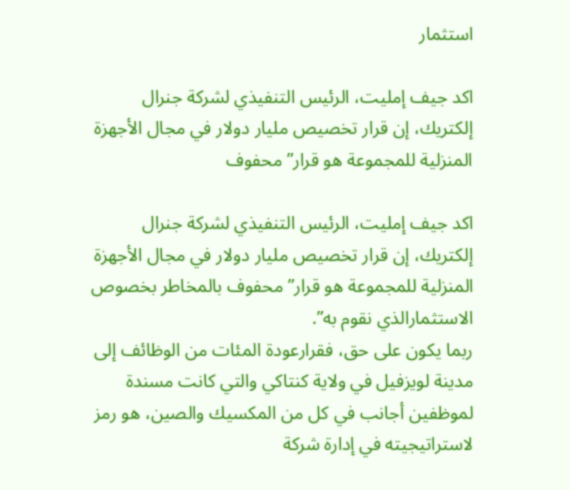استثمار

اكد جيف إمليت، الرئيس التنفيذي لشركة جنرال إلكتريك، إن قرار تخصيص مليار دولار في مجال الأجهزة المنزلية للمجموعة هو قرار”محفوف

اكد جيف إمليت، الرئيس التنفيذي لشركة جنرال إلكتريك، إن قرار تخصيص مليار دولار في مجال الأجهزة المنزلية للمجموعة هو قرار”محفوف بالمخاطر بخصوص الاستثمارالذي نقوم به”.
ربما يكون على حق، فقرارعودة المئات من الوظائف إلى مدينة لويزفيل في ولاية كنتاكي والتي كانت مسندة لموظفين أجانب في كل من المكسيك والصين، هو رمز لاستراتيجيته في إدارة شركة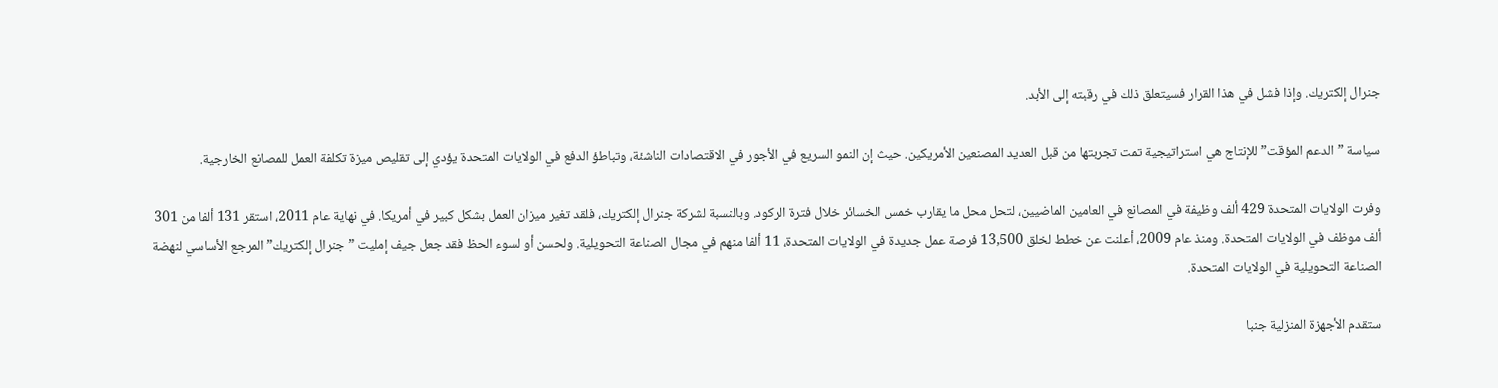جنرال إلكتريك. وإذا فشل في هذا القرار فسيتعلق ذلك في رقبته إلى الأبد.

سياسة ”الدعم المؤقت” للإنتاج هي استراتيجية تمت تجربتها من قبل العديد المصنعين الأمريكين. حيث إن النمو السريع في الأجور في الاقتصادات الناشئة، وتباطؤ الدفع في الولايات المتحدة يؤدي إلى تقليص ميزة تكلفة العمل للمصانع الخارجية.

وفرت الولايات المتحدة 429 ألف وظيفة في المصانع في العامين الماضيين، لتحل محل ما يقارب خمس الخسائر خلال فترة الركود. وبالنسبة لشركة جنرال إلكتريك، فلقد تغير ميزان العمل بشكل كبير في أمريكا. في نهاية عام 2011، استقر 131 ألفا من 301 ألف موظف في الولايات المتحدة. ومنذ عام 2009، أعلنت عن خطط لخلق 13,500 فرصة عمل جديدة في الولايات المتحدة، 11 ألفا منهم في مجال الصناعة التحويلية. ولحسن أو لسوء الحظ فقد جعل جيف إمليت ”جنرال إلكتريك” المرجع الأساسي لنهضة الصناعة التحويلية في الولايات المتحدة.

ستقدم الأجهزة المنزلية جنبا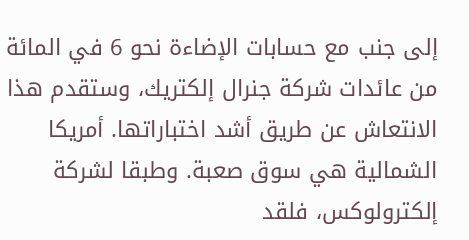إلى جنب مع حسابات الإضاءة نحو 6 في المائة من عائدات شركة جنرال إلكتريك، وستقدم هذا الانتعاش عن طريق أشد اختباراتها. أمريكا الشمالية هي سوق صعبة. وطبقا لشركة إلكترولوكس، فلقد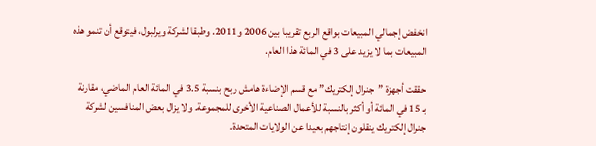انخفض إجمالي المبيعات بواقع الربع تقريبا بين 2006 و2011. وطبقا لشركة ويرلبول، فيتوقع أن تنمو هذه المبيعات بما لا يزيد على 3 في المائة هذا العام.

حققت أجهزة ”جنرال إلكتريك” مع قسم الإضاءة هامش ربح بنسبة 3.5 في المائة العام الماضي، مقارنة بـ 15 في المائة أو أكثر بالنسبة للأعمال الصناعية الأخرى للمجموعة. ولا يزال بعض المنافسين لشركة جنرال إلكتريك ينقلون إنتاجهم بعيدا عن الولايات المتحدة.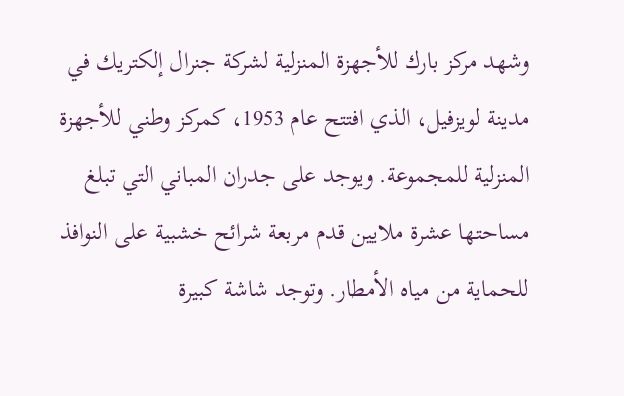وشهد مركز بارك للأجهزة المنزلية لشركة جنرال إلكتريك في مدينة لويزفيل، الذي افتتح عام 1953، كمركز وطني للأجهزة المنزلية للمجموعة. ويوجد على جدران المباني التي تبلغ مساحتها عشرة ملايين قدم مربعة شرائح خشبية على النوافذ للحماية من مياه الأمطار. وتوجد شاشة كبيرة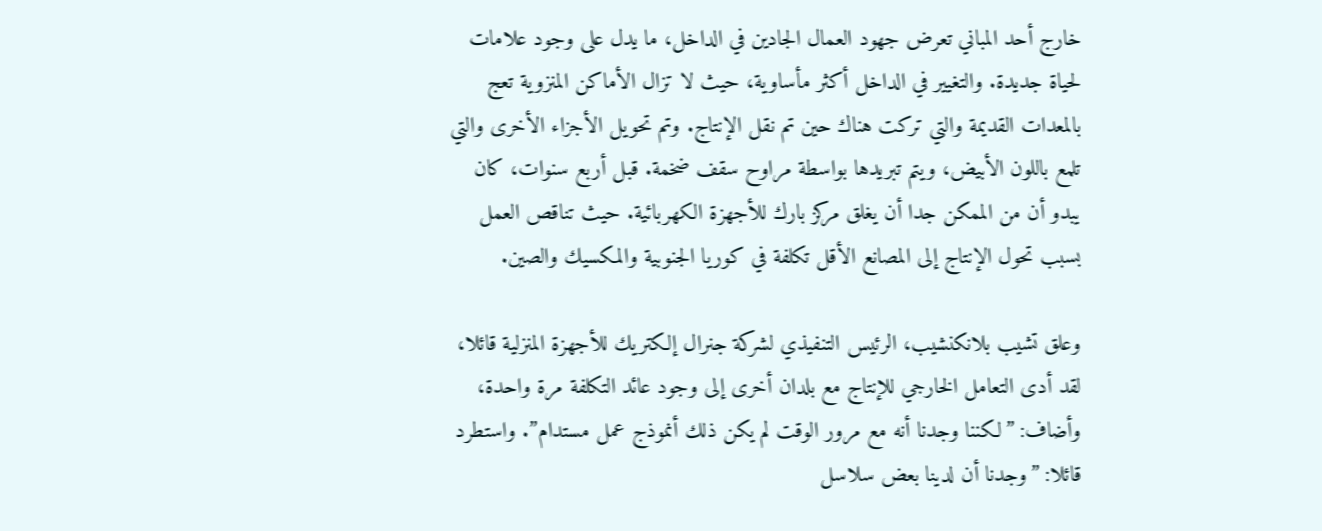خارج أحد المباني تعرض جهود العمال الجادين في الداخل، ما يدل على وجود علامات لحياة جديدة. والتغيير في الداخل أكثر مأساوية، حيث لا تزال الأماكن المنزوية تعج بالمعدات القديمة والتي تركت هناك حين تم نقل الإنتاج. وتم تحويل الأجزاء الأخرى والتي تلمع باللون الأبيض، ويتم تبريدها بواسطة مراوح سقف ضخمة. قبل أربع سنوات، كان يبدو أن من الممكن جدا أن يغلق مركز بارك للأجهزة الكهربائية. حيث تناقص العمل بسبب تحول الإنتاج إلى المصانع الأقل تكلفة في كوريا الجنوبية والمكسيك والصين.

وعلق تشيب بلانكنشيب، الرئيس التنفيذي لشركة جنرال إلكتريك للأجهزة المنزلية قائلا، لقد أدى التعامل الخارجي للإنتاج مع بلدان أخرى إلى وجود عائد التكلفة مرة واحدة، وأضاف: ”لكننا وجدنا أنه مع مرور الوقت لم يكن ذلك أنموذج عمل مستدام”. واستطرد قائلا: ”وجدنا أن لدينا بعض سلاسل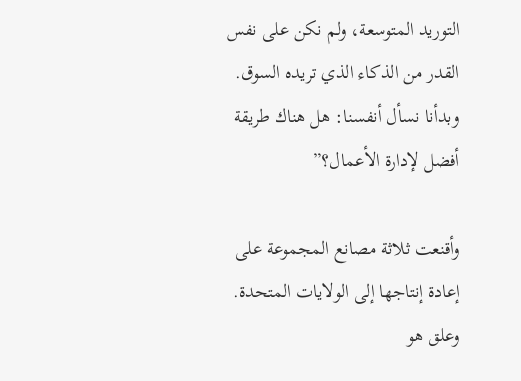التوريد المتوسعة، ولم نكن على نفس القدر من الذكاء الذي تريده السوق. وبدأنا نسأل أنفسنا: هل هناك طريقة أفضل لإدارة الأعمال؟”

وأقنعت ثلاثة مصانع المجموعة على إعادة إنتاجها إلى الولايات المتحدة. وعلق هو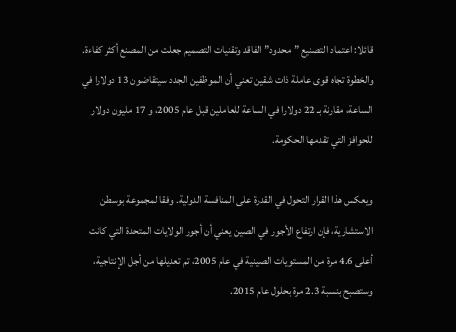قائلا: اعتماد التصنيع ”محدود” الفاقد وتقنيات التصميم جعلت من المصنع أكثر كفاءة. والخطوة تجاه قوى عاملة ذات شقين تعني أن الموظفين الجدد سيتقاضون 13 دولارا في الساعة، مقارنة بـ 22 دولارا في الساعة للعاملين قبل عام 2005، و 17 مليون دولار للحوافز التي تقدمها الحكومة.

ويعكس هذا القرار التحول في القدرة على المنافسة الدولية. وفقا لمجموعة بوسطن الاستشارية، فإن ارتفاع الأجور في الصين يعني أن أجور الولايات المتحدة التي كانت أعلى 4.6 مرة من المستويات الصينية في عام 2005، تم تعديلها من أجل الإنتاجية، وستصبح بنسبة 2.3 مرة بحلول عام 2015.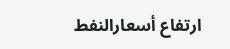ارتفاع أسعارالنفط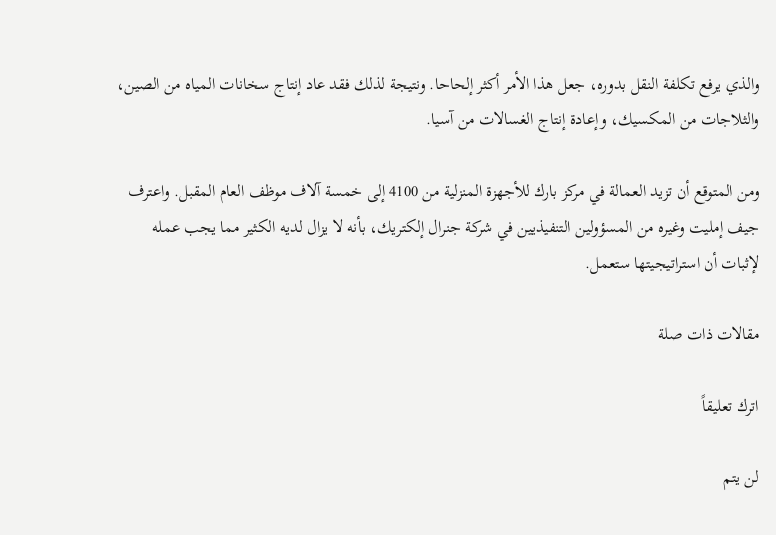والذي يرفع تكلفة النقل بدوره، جعل هذا الأمر أكثر إلحاحا. ونتيجة لذلك فقد عاد إنتاج سخانات المياه من الصين، والثلاجات من المكسيك، وإعادة إنتاج الغسالات من آسيا.

ومن المتوقع أن تزيد العمالة في مركز بارك للأجهزة المنزلية من 4100 إلى خمسة آلاف موظف العام المقبل. واعترف جيف إمليت وغيره من المسؤولين التنفيذيين في شركة جنرال إلكتريك، بأنه لا يزال لديه الكثير مما يجب عمله لإثبات أن استراتيجيتها ستعمل.

مقالات ذات صلة

اترك تعليقاً

لن يتم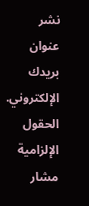نشر عنوان بريدك الإلكتروني. الحقول الإلزامية مشار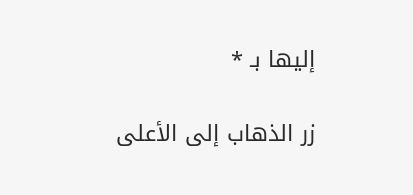إليها بـ *

زر الذهاب إلى الأعلى